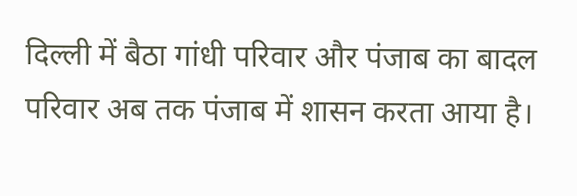दिल्ली में बैठा गांधी परिवार और पंजाब का बादल परिवार अब तक पंजाब में शासन करता आया है।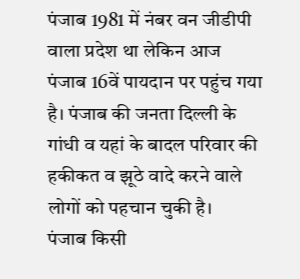पंजाब 1981 में नंबर वन जीडीपी वाला प्रदेश था लेकिन आज पंजाब 16वें पायदान पर पहुंच गया है। पंजाब की जनता दिल्ली के गांधी व यहां के बादल परिवार की हकीकत व झूठे वादे करने वाले लोगों को पहचान चुकी है।
पंजाब किसी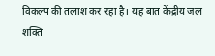विकल्प की तलाश कर रहा है। यह बात केंद्रीय जल शक्ति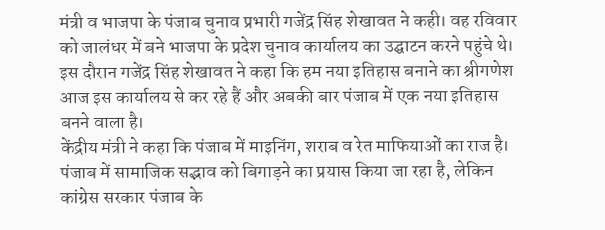मंत्री व भाजपा के पंजाब चुनाव प्रभारी गजेंद्र सिंह शेखावत ने कही। वह रविवार को जालंधर में बने भाजपा के प्रदेश चुनाव कार्यालय का उद्घाटन करने पहुंचे थे। इस दौरान गजेंद्र सिंह शेखावत ने कहा कि हम नया इतिहास बनाने का श्रीगणेश आज इस कार्यालय से कर रहे हैं और अबकी बार पंजाब में एक नया इतिहास बनने वाला है।
केंद्रीय मंत्री ने कहा कि पंजाब में माइनिंग, शराब व रेत माफियाओं का राज है। पंजाब में सामाजिक सद्भाव को बिगाड़ने का प्रयास किया जा रहा है, लेकिन कांग्रेस सरकार पंजाब के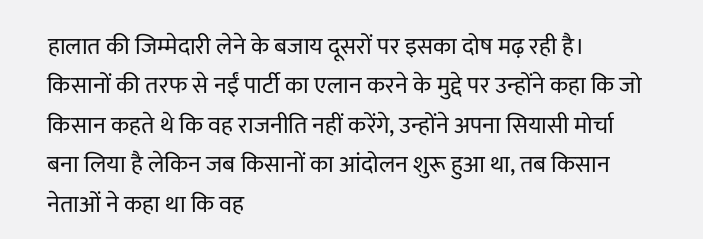हालात की जिम्मेदारी लेने के बजाय दूसरों पर इसका दोष मढ़ रही है। किसानों की तरफ से नईं पार्टी का एलान करने के मुद्दे पर उन्होंने कहा कि जो किसान कहते थे कि वह राजनीति नहीं करेंगे, उन्होंने अपना सियासी मोर्चा बना लिया है लेकिन जब किसानों का आंदोलन शुरू हुआ था, तब किसान नेताओं ने कहा था कि वह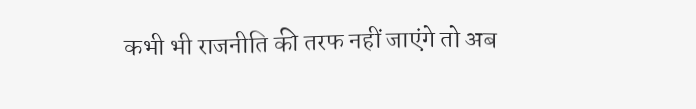कभी भी राजनीति की तरफ नहीं जाएंगे तो अब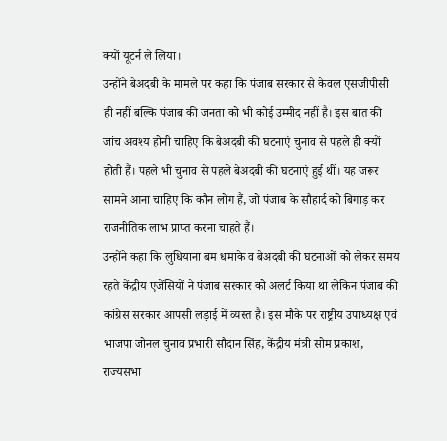क्यों यूटर्न ले लिया।
उन्होंने बेअदबी के मामले पर कहा कि पंजाब सरकार से केवल एसजीपीसी ही नहीं बल्कि पंजाब की जनता को भी कोई उम्मीद नहीं है। इस बात की जांच अवश्य होनी चाहिए कि बेअदबी की घटनाएं चुनाव से पहले ही क्यों होती हैं। पहले भी चुनाव से पहले बेअदबी की घटनाएं हुई थीं। यह जरूर सामने आना चाहिए कि कौन लोग हैं, जो पंजाब के सौहार्द को बिगाड़ कर राजनीतिक लाभ प्राप्त करना चाहते हैं।
उन्होंने कहा कि लुधियाना बम धमाके व बेअदबी की घटनाओं को लेकर समय रहते केंद्रीय एजेंसियों ने पंजाब सरकार को अलर्ट किया था लेकिन पंजाब की कांग्रेस सरकार आपसी लड़ाई में व्यस्त है। इस मौके पर राष्ट्रीय उपाध्यक्ष एवं भाजपा जोनल चुनाव प्रभारी सौदान सिंह, केंद्रीय मंत्री सोम प्रकाश, राज्यसभा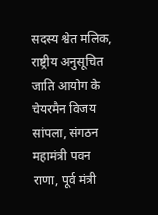सदस्य श्वेत मलिक, राष्ट्रीय अनुसूचित जाति आयोग के चेयरमैन विजय सांपला, संगठन महामंत्री पवन राणा, पूर्व मंत्री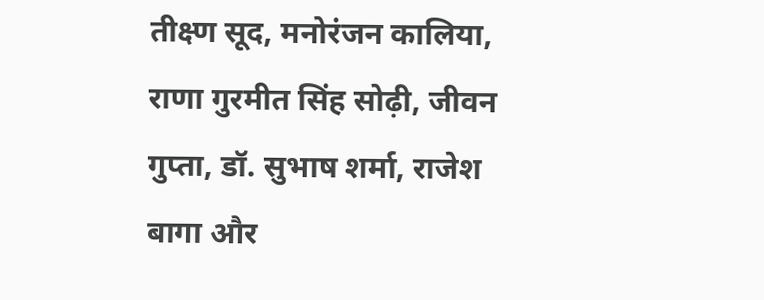तीक्ष्ण सूद, मनोरंजन कालिया, राणा गुरमीत सिंह सोढ़ी, जीवन गुप्ता, डॉ. सुभाष शर्मा, राजेश बागा और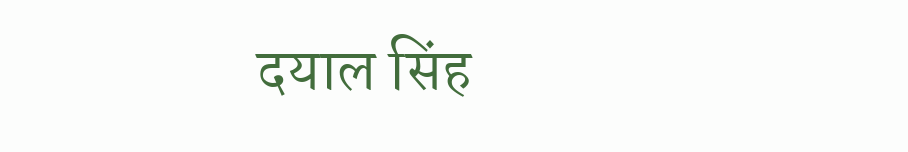दयाल सिंह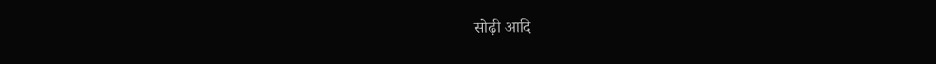सोढ़ी आदि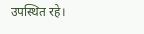उपस्थित रहे।